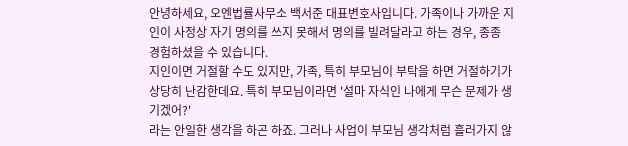안녕하세요, 오엔법률사무소 백서준 대표변호사입니다. 가족이나 가까운 지인이 사정상 자기 명의를 쓰지 못해서 명의를 빌려달라고 하는 경우, 종종 경험하셨을 수 있습니다.
지인이면 거절할 수도 있지만, 가족, 특히 부모님이 부탁을 하면 거절하기가 상당히 난감한데요. 특히 부모님이라면 '설마 자식인 나에게 무슨 문제가 생기겠어?'
라는 안일한 생각을 하곤 하죠. 그러나 사업이 부모님 생각처럼 흘러가지 않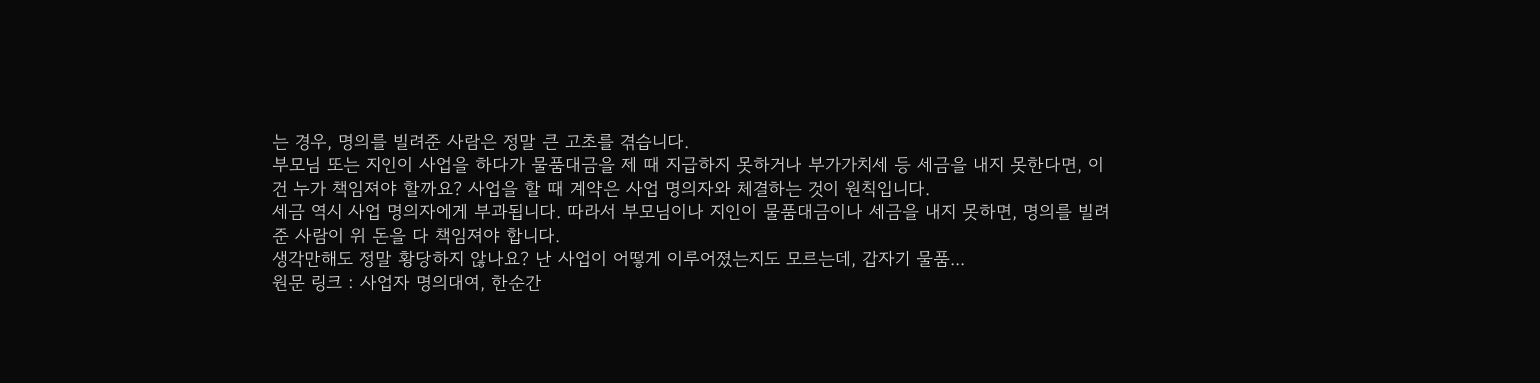는 경우, 명의를 빌려준 사람은 정말 큰 고초를 겪습니다.
부모님 또는 지인이 사업을 하다가 물품대금을 제 때 지급하지 못하거나 부가가치세 등 세금을 내지 못한다면, 이건 누가 책임져야 할까요? 사업을 할 때 계약은 사업 명의자와 체결하는 것이 원칙입니다.
세금 역시 사업 명의자에게 부과됩니다. 따라서 부모님이나 지인이 물품대금이나 세금을 내지 못하면, 명의를 빌려준 사람이 위 돈을 다 책임져야 합니다.
생각만해도 정말 황당하지 않나요? 난 사업이 어떻게 이루어졌는지도 모르는데, 갑자기 물품...
원문 링크 : 사업자 명의대여, 한순간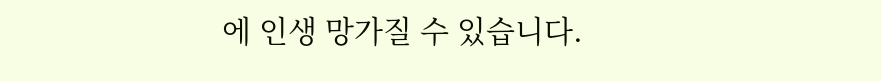에 인생 망가질 수 있습니다.